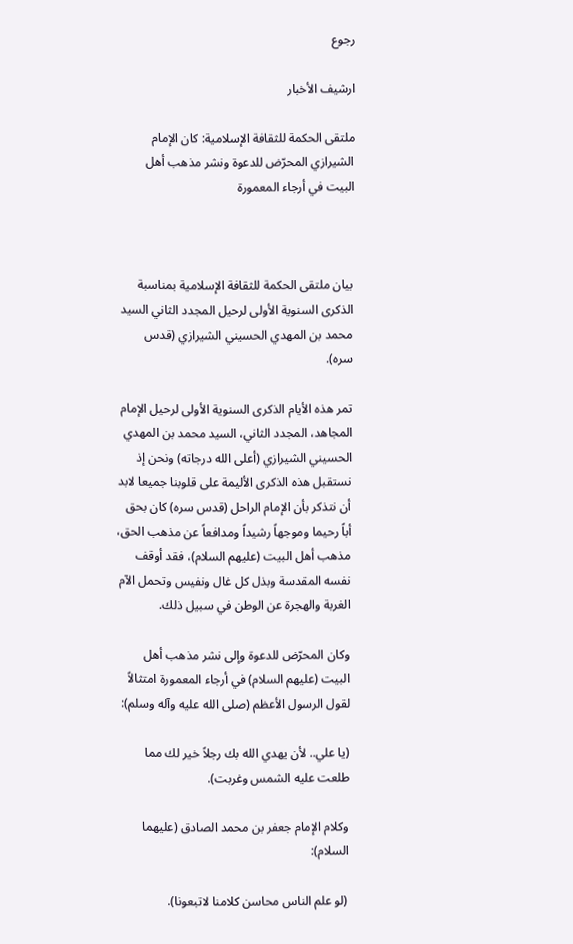رجوع

ارشيف الأخبار

ملتقى الحكمة للثقافة الإسلامية: كان الإمام الشيرازي المحرّض للدعوة ونشر مذهب أهل البيت في أرجاء المعمورة



بيان ملتقى الحكمة للثقافة الإسلامية بمناسبة الذكرى السنوية الأولى لرحيل المجدد الثاني السيد محمد بن المهدي الحسيني الشيرازي (قدس سره).

تمر هذه الأيام الذكرى السنوية الأولى لرحيل الإمام المجاهد، المجدد الثاني، السيد محمد بن المهدي الحسيني الشيرازي (أعلى الله درجاته) ونحن إذ نستقبل هذه الذكرى الأليمة على قلوبنا جميعا لابد أن نتذكر بأن الإمام الراحل (قدس سره) كان بحق أباً رحيما وموجهاً رشيداً ومدافعاً عن مذهب الحق، مذهب أهل البيت (عليهم السلام)، فقد أوقف نفسه المقدسة وبذل كل غال ونفيس وتحمل الآم الغربة والهجرة عن الوطن في سبيل ذلك.

وكان المحرّض للدعوة وإلى نشر مذهب أهل البيت (عليهم السلام) في أرجاء المعمورة امتثالاً لقول الرسول الأعظم (صلى الله عليه وآله وسلم):

(يا علي.. لأن يهدي الله بك رجلاً خير لك مما طلعت عليه الشمس وغربت).

وكلام الإمام جعفر بن محمد الصادق (عليهما السلام):

(لو علم الناس محاسن كلامنا لاتبعونا).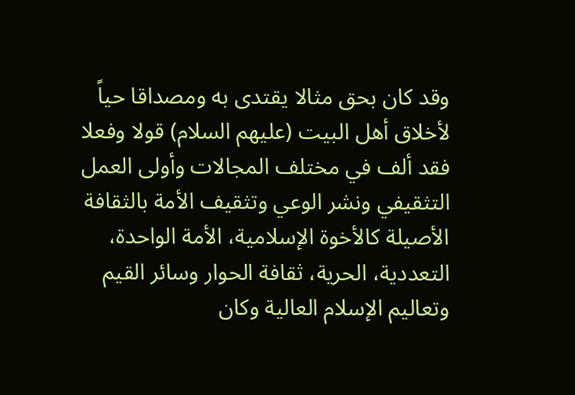وقد كان بحق مثالا يقتدى به ومصداقا حياً لأخلاق أهل البيت (عليهم السلام) قولا وفعلا فقد ألف في مختلف المجالات وأولى العمل التثقيفي ونشر الوعي وتثقيف الأمة بالثقافة الأصيلة كالأخوة الإسلامية، الأمة الواحدة، التعددية، الحرية، ثقافة الحوار وسائر القيم وتعاليم الإسلام العالية وكان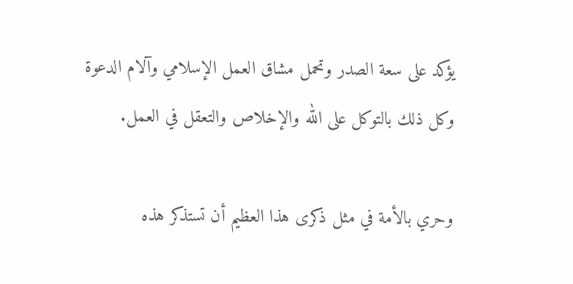يؤكد على سعة الصدر وتحمل مشاق العمل الإسلامي وآلام الدعوة وكل ذلك بالتوكل على الله والإخلاص والتعقل في العمل.

وحري بالأمة في مثل ذكرى هذا العظيم أن تستذكر هذه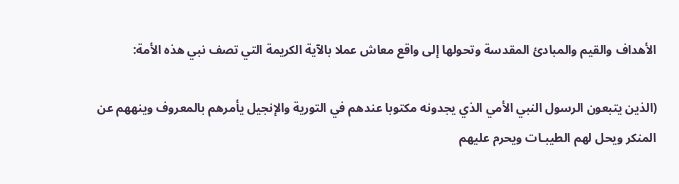الأهداف والقيم والمبادئ المقدسة وتحولها إلى واقع معاش عملا بالآية الكريمة التي تصف نبي هذه الأمة:

(الذين يتبعون الرسول النبي الأمي الذي يجدونه مكتوبا عندهم في التورية والإنجيل يأمرهم بالمعروف وينههم عن المنكر ويحل لهم الطيبـات ويحرم عليهم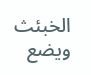الخبئث ويضع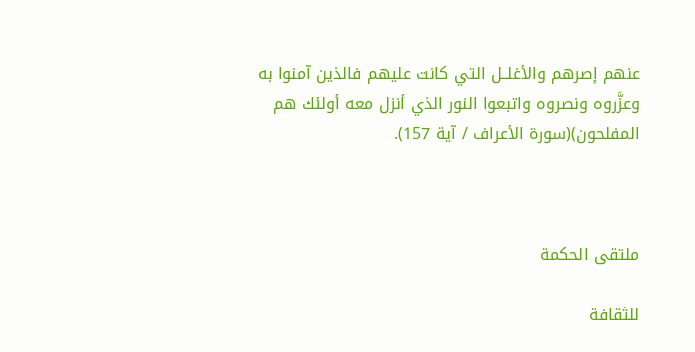عنهم إصرهم والأغلــل التي كانت عليهم فالذين آمنوا به وعزَّروه ونصروه واتبعوا النور الذي أنزل معه أولئك هم المفلحون)(سورة الأعراف / آية 157).



ملتقى الحكمة

للثقافة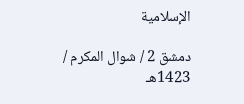الإسلامية

دمشق 2 / شوال المكرم / 1423هـ